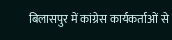बिलासपुर में कांग्रेस कार्यकर्ताओं से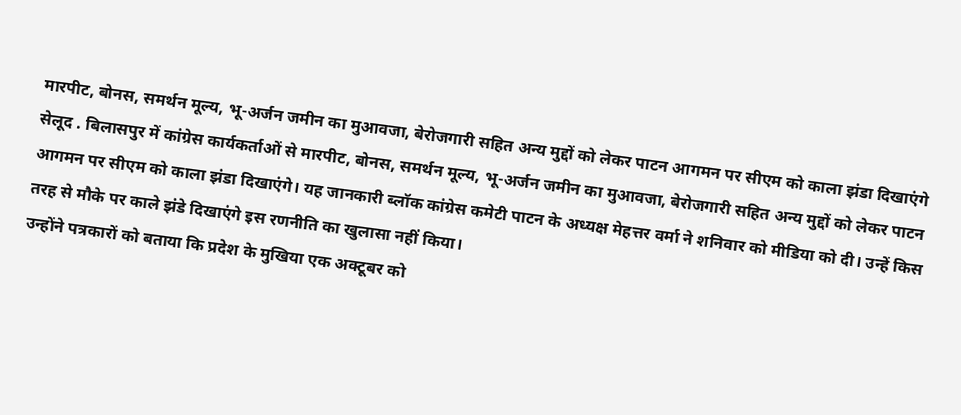मारपीट, बोनस, समर्थन मूल्य, भू-अर्जन जमीन का मुआवजा, बेरोजगारी सहित अन्य मुद्दों को लेकर पाटन आगमन पर सीएम को काला झंडा दिखाएंगे
सेलूद . बिलासपुर में कांग्रेस कार्यकर्ताओं से मारपीट, बोनस, समर्थन मूल्य, भू-अर्जन जमीन का मुआवजा, बेरोजगारी सहित अन्य मुद्दों को लेकर पाटन आगमन पर सीएम को काला झंडा दिखाएंगे। यह जानकारी ब्लॉक कांग्रेस कमेटी पाटन के अध्यक्ष मेहत्तर वर्मा ने शनिवार को मीडिया को दी। उन्हें किस तरह से मौके पर काले झंडे दिखाएंगे इस रणनीति का खुलासा नहीं किया।
उन्होंने पत्रकारों को बताया कि प्रदेश के मुखिया एक अक्टूबर को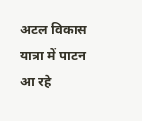अटल विकास यात्रा में पाटन आ रहे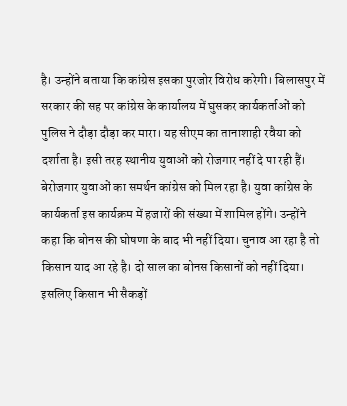है। उन्होंने बताया कि कांग्रेस इसका पुरजोर विरोध करेगी। बिलासपुर में सरकार की सह पर कांग्रेस के कार्यालय में घुसकर कार्यकर्ताओं को पुलिस ने दौड़ा दौड़ा कर मारा। यह सीएम का तानाशाही रवैया को दर्शाता है। इसी तरह स्थानीय युवाओं को रोजगार नहीं दे पा रही हैं। बेरोजगार युवाओं का समर्थन कांग्रेस को मिल रहा है। युवा कांग्रेस के कार्यकर्ता इस कार्यक्रम में हजारों की संख्या में शामिल होंगे। उन्होंने कहा कि बोनस की घोषणा के बाद भी नहीं दिया। चुनाव आ रहा है तो किसान याद आ रहे है। दो साल का बोनस किसानों को नहीं दिया। इसलिए किसान भी सैकड़ों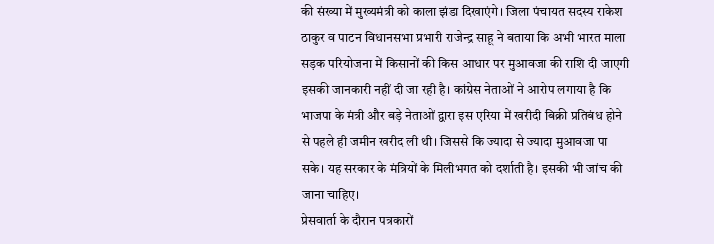की संख्या में मुख्यमंत्री को काला झंडा दिखाएंगे। जिला पंचायत सदस्य राकेश ठाकुर व पाटन विधानसभा प्रभारी राजेन्द्र साहू ने बताया कि अभी भारत माला सड़क परियोजना में किसानों की किस आधार पर मुआवजा की राशि दी जाएगी इसकी जानकारी नहीं दी जा रही है। कांग्रेस नेताओं ने आरोप लगाया है कि भाजपा के मंत्री और बड़े नेताओं द्वारा इस एरिया में खरीदी बिक्री प्रतिबंध होने से पहले ही जमीन खरीद ली थी। जिससे कि ज्यादा से ज्यादा मुआवजा पा सके। यह सरकार के मंत्रियों के मिलीभगत को दर्शाती है। इसकी भी जांच की जाना चाहिए।
प्रेसवार्ता के दौरान पत्रकारों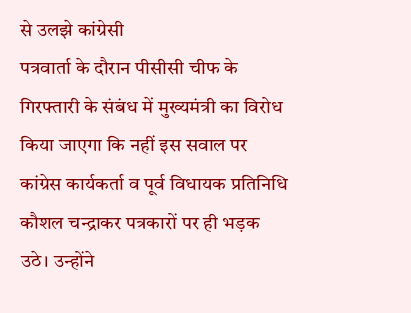से उलझे कांग्रेसी
पत्रवार्ता के दौरान पीसीसी चीफ के गिरफ्तारी के संबंध में मुख्यमंत्री का विरोध किया जाएगा कि नहीं इस सवाल पर कांग्रेस कार्यकर्ता व पूर्व विधायक प्रतिनिधि कौशल चन्द्राकर पत्रकारों पर ही भड़क उठे। उन्होंने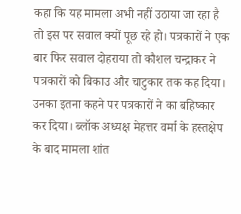कहा कि यह मामला अभी नहीं उठाया जा रहा है तो इस पर सवाल क्यों पूछ रहे हो। पत्रकारों ने एक बार फिर सवाल दोहराया तो कौशल चन्द्राकर ने पत्रकारों को बिकाउ और चाटुकार तक कह दिया। उनका इतना कहने पर पत्रकारों ने का बहिष्कार कर दिया। ब्लॉक अध्यक्ष मेहत्तर वर्मा के हस्तक्षेप के बाद मामला शांत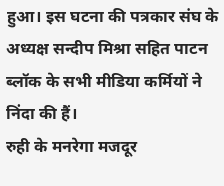हुआ। इस घटना की पत्रकार संघ के अध्यक्ष सन्दीप मिश्रा सहित पाटन ब्लॉक के सभी मीडिया कर्मियों ने निंदा की हैं।
रुही के मनरेगा मजदूर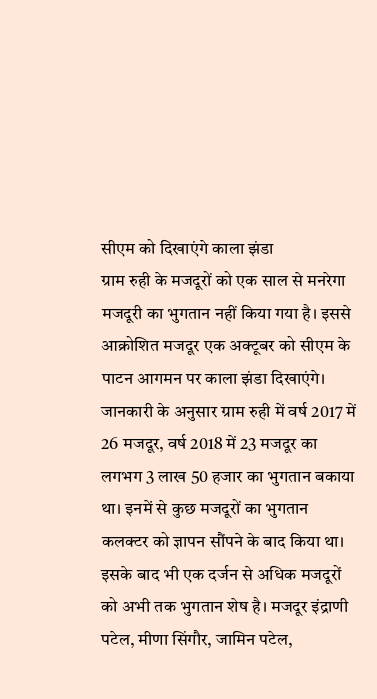सीएम को दिखाएंगे काला झंडा
ग्राम रुही के मजदूरों को एक साल से मनरेगा मजदूरी का भुगतान नहीं किया गया है। इससे आक्रोशित मजदूर एक अक्टूबर को सीएम के पाटन आगमन पर काला झंडा दिखाएंगे। जानकारी के अनुसार ग्राम रुही में वर्ष 2017 में 26 मजदूर, वर्ष 2018 में 23 मजदूर का लगभग 3 लाख 50 हजार का भुगतान बकाया था। इनमें से कुछ मजदूरों का भुगतान कलक्टर को ज्ञापन सौंपने के बाद किया था। इसके बाद भी एक दर्जन से अधिक मजदूरों को अभी तक भुगतान शेष है। मजदूर इंद्राणी पटेल, मीणा सिंगौर, जामिन पटेल,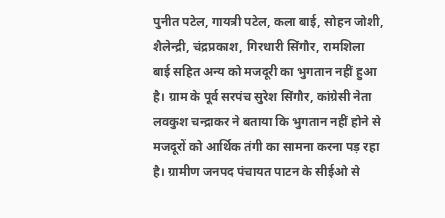पुनीत पटेल, गायत्री पटेल, कला बाई, सोहन जोशी, शैलेन्द्री, चंद्रप्रकाश, गिरधारी सिंगौर, रामशिला बाई सहित अन्य को मजदूरी का भुगतान नहीं हुआ है। ग्राम के पूर्व सरपंच सुरेश सिंगौर, कांग्रेसी नेता लवकुश चन्द्राकर ने बताया कि भुगतान नहीं होने से मजदूरों को आर्थिक तंगी का सामना करना पड़ रहा है। ग्रामीण जनपद पंचायत पाटन के सीईओ से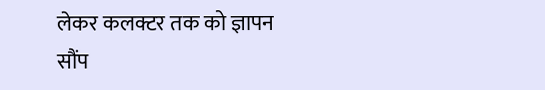लेकर कलक्टर तक को ज्ञापन सौंप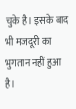चुके है। इसके बाद भी मजदूरी का भुगतान नहीं हुआ है।